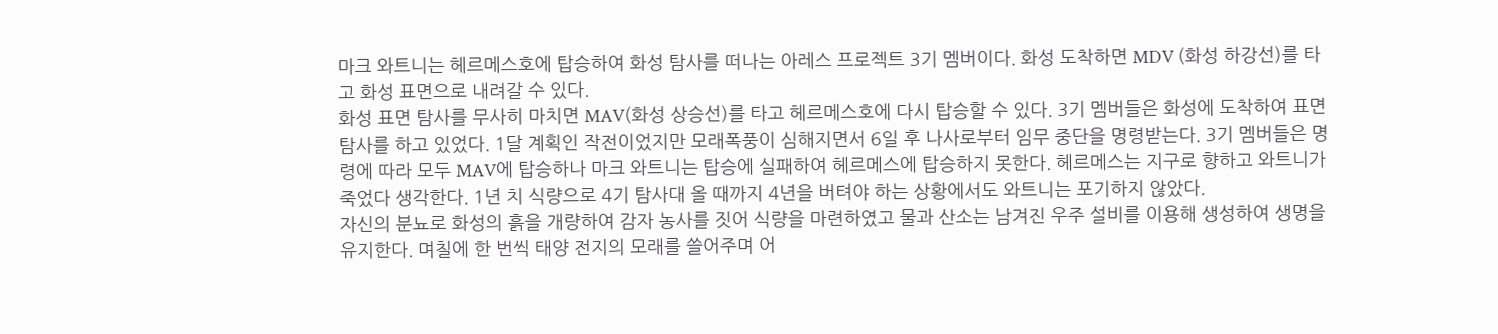마크 와트니는 헤르메스호에 탑승하여 화성 탐사를 떠나는 아레스 프로젝트 3기 멤버이다. 화성 도착하면 MDV (화성 하강선)를 타고 화성 표면으로 내려갈 수 있다.
화성 표면 탐사를 무사히 마치면 MAV(화성 상승선)를 타고 헤르메스호에 다시 탑승할 수 있다. 3기 멤버들은 화성에 도착하여 표면 탐사를 하고 있었다. 1달 계획인 작전이었지만 모래폭풍이 심해지면서 6일 후 나사로부터 임무 중단을 명령받는다. 3기 멤버들은 명령에 따라 모두 MAV에 탑승하나 마크 와트니는 탑승에 실패하여 헤르메스에 탑승하지 못한다. 헤르메스는 지구로 향하고 와트니가 죽었다 생각한다. 1년 치 식량으로 4기 탐사대 올 때까지 4년을 버텨야 하는 상황에서도 와트니는 포기하지 않았다.
자신의 분뇨로 화성의 흙을 개량하여 감자 농사를 짓어 식량을 마련하였고 물과 산소는 남겨진 우주 설비를 이용해 생성하여 생명을 유지한다. 며칠에 한 번씩 태양 전지의 모래를 쓸어주며 어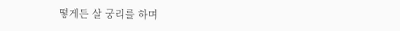떻게든 살 궁리를 하며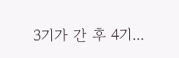3기가 간 후 4기...